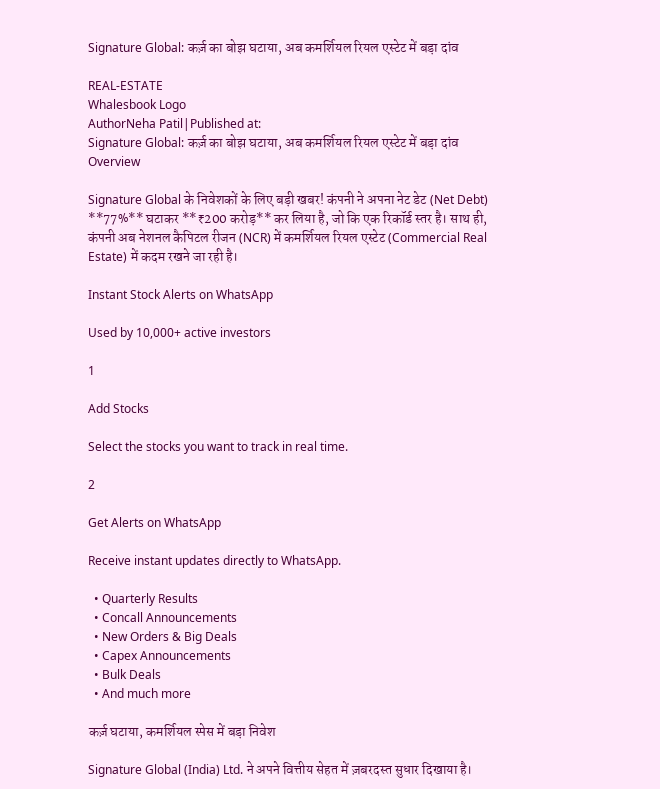Signature Global: कर्ज़ का बोझ घटाया, अब कमर्शियल रियल एस्टेट में बड़ा दांव

REAL-ESTATE
Whalesbook Logo
AuthorNeha Patil|Published at:
Signature Global: कर्ज़ का बोझ घटाया, अब कमर्शियल रियल एस्टेट में बड़ा दांव
Overview

Signature Global के निवेशकों के लिए बड़ी खबर! कंपनी ने अपना नेट डेट (Net Debt) **77%** घटाकर **₹200 करोड़** कर लिया है, जो कि एक रिकॉर्ड स्तर है। साथ ही, कंपनी अब नेशनल कैपिटल रीजन (NCR) में कमर्शियल रियल एस्टेट (Commercial Real Estate) में कदम रखने जा रही है।

Instant Stock Alerts on WhatsApp

Used by 10,000+ active investors

1

Add Stocks

Select the stocks you want to track in real time.

2

Get Alerts on WhatsApp

Receive instant updates directly to WhatsApp.

  • Quarterly Results
  • Concall Announcements
  • New Orders & Big Deals
  • Capex Announcements
  • Bulk Deals
  • And much more

कर्ज़ घटाया, कमर्शियल स्पेस में बड़ा निवेश

Signature Global (India) Ltd. ने अपने वित्तीय सेहत में ज़बरदस्त सुधार दिखाया है।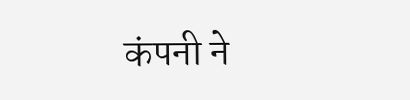कंपनी ने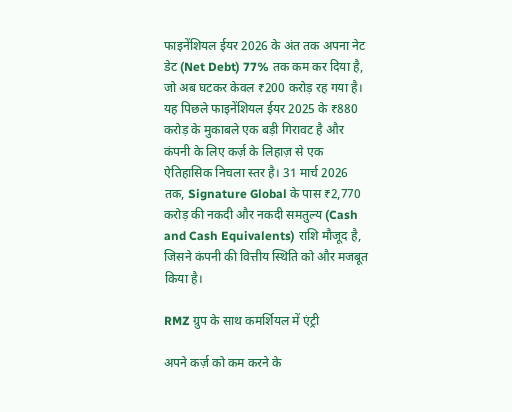फाइनेंशियल ईयर 2026 के अंत तक अपना नेट डेट (Net Debt) 77% तक कम कर दिया है, जो अब घटकर केवल ₹200 करोड़ रह गया है। यह पिछले फाइनेंशियल ईयर 2025 के ₹880 करोड़ के मुकाबले एक बड़ी गिरावट है और कंपनी के लिए कर्ज़ के लिहाज़ से एक ऐतिहासिक निचला स्तर है। 31 मार्च 2026 तक, Signature Global के पास ₹2,770 करोड़ की नकदी और नकदी समतुल्य (Cash and Cash Equivalents) राशि मौजूद है, जिसने कंपनी की वित्तीय स्थिति को और मजबूत किया है।

RMZ ग्रुप के साथ कमर्शियल में एंट्री

अपने कर्ज़ को कम करने के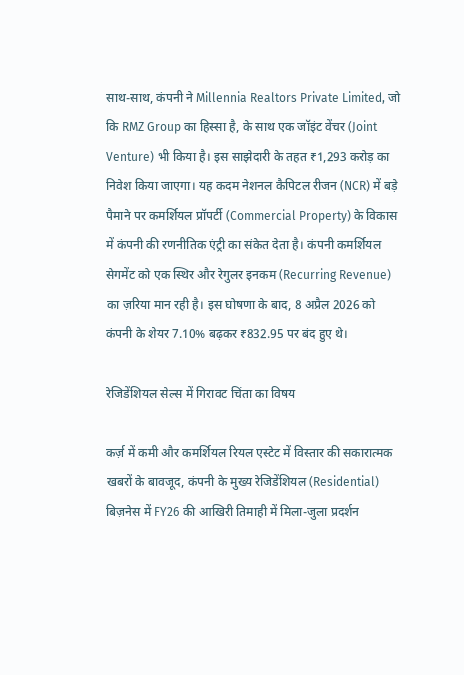साथ-साथ, कंपनी ने Millennia Realtors Private Limited, जो कि RMZ Group का हिस्सा है, के साथ एक जॉइंट वेंचर (Joint Venture) भी किया है। इस साझेदारी के तहत ₹1,293 करोड़ का निवेश किया जाएगा। यह कदम नेशनल कैपिटल रीजन (NCR) में बड़े पैमाने पर कमर्शियल प्रॉपर्टी (Commercial Property) के विकास में कंपनी की रणनीतिक एंट्री का संकेत देता है। कंपनी कमर्शियल सेगमेंट को एक स्थिर और रेगुलर इनकम (Recurring Revenue) का ज़रिया मान रही है। इस घोषणा के बाद, 8 अप्रैल 2026 को कंपनी के शेयर 7.10% बढ़कर ₹832.95 पर बंद हुए थे।

रेजिडेंशियल सेल्स में गिरावट चिंता का विषय

कर्ज़ में कमी और कमर्शियल रियल एस्टेट में विस्तार की सकारात्मक खबरों के बावजूद, कंपनी के मुख्य रेजिडेंशियल (Residential) बिज़नेस में FY26 की आखिरी तिमाही में मिला-जुला प्रदर्शन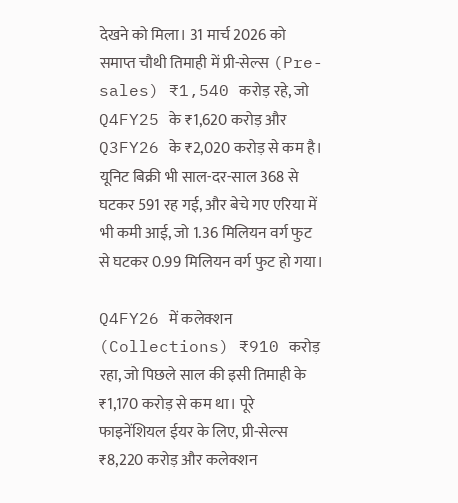देखने को मिला। 31 मार्च 2026 को समाप्त चौथी तिमाही में प्री-सेल्स (Pre-sales) ₹1,540 करोड़ रहे, जो Q4FY25 के ₹1,620 करोड़ और Q3FY26 के ₹2,020 करोड़ से कम है। यूनिट बिक्री भी साल-दर-साल 368 से घटकर 591 रह गई, और बेचे गए एरिया में भी कमी आई, जो 1.36 मिलियन वर्ग फुट से घटकर 0.99 मिलियन वर्ग फुट हो गया।

Q4FY26 में कलेक्शन (Collections) ₹910 करोड़ रहा, जो पिछले साल की इसी तिमाही के ₹1,170 करोड़ से कम था। पूरे फाइनेंशियल ईयर के लिए, प्री-सेल्स ₹8,220 करोड़ और कलेक्शन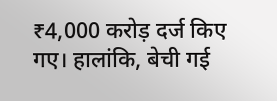₹4,000 करोड़ दर्ज किए गए। हालांकि, बेची गई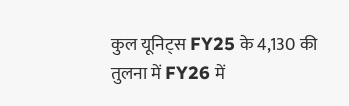कुल यूनिट्स FY25 के 4,130 की तुलना में FY26 में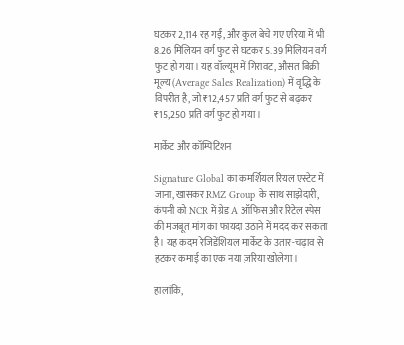घटकर 2,114 रह गईं, और कुल बेचे गए एरिया में भी 8.26 मिलियन वर्ग फुट से घटकर 5.39 मिलियन वर्ग फुट हो गया। यह वॉल्यूम में गिरावट, औसत बिक्री मूल्य (Average Sales Realization) में वृद्धि के विपरीत है, जो ₹12,457 प्रति वर्ग फुट से बढ़कर ₹15,250 प्रति वर्ग फुट हो गया।

मार्केट और कॉम्पिटिशन

Signature Global का कमर्शियल रियल एस्टेट में जाना, खासकर RMZ Group के साथ साझेदारी, कंपनी को NCR में ग्रेड A ऑफिस और रिटेल स्पेस की मजबूत मांग का फायदा उठाने में मदद कर सकता है। यह कदम रेजिडेंशियल मार्केट के उतार-चढ़ाव से हटकर कमाई का एक नया ज़रिया खोलेगा।

हालांकि,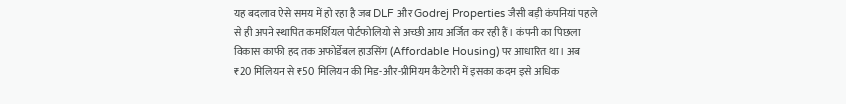यह बदलाव ऐसे समय में हो रहा है जब DLF और Godrej Properties जैसी बड़ी कंपनियां पहले से ही अपने स्थापित कमर्शियल पोर्टफोलियो से अच्छी आय अर्जित कर रही हैं। कंपनी का पिछला विकास काफी हद तक अफोर्डेबल हाउसिंग (Affordable Housing) पर आधारित था। अब ₹20 मिलियन से ₹50 मिलियन की मिड-और-प्रीमियम कैटेगरी में इसका कदम इसे अधिक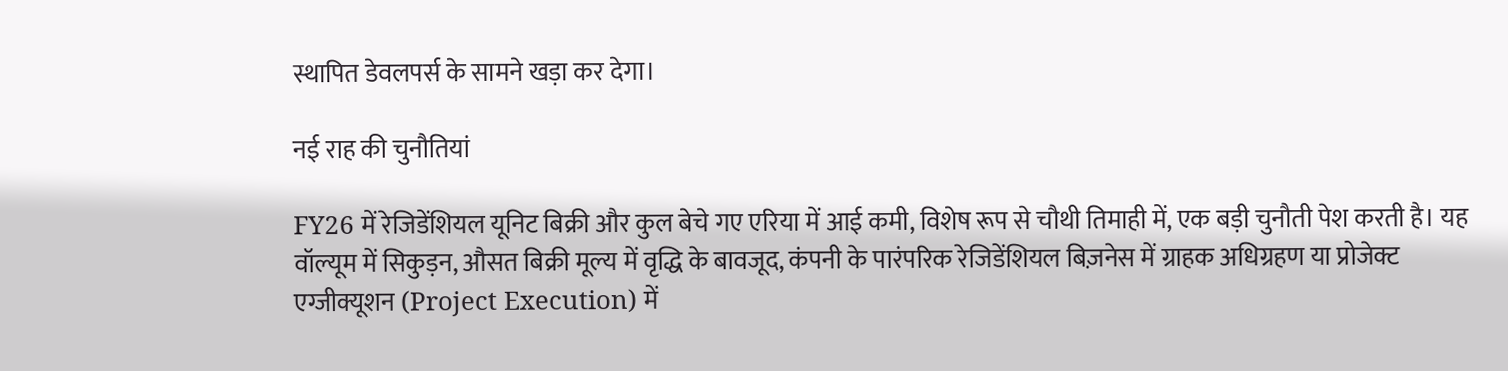स्थापित डेवलपर्स के सामने खड़ा कर देगा।

नई राह की चुनौतियां

FY26 में रेजिडेंशियल यूनिट बिक्री और कुल बेचे गए एरिया में आई कमी, विशेष रूप से चौथी तिमाही में, एक बड़ी चुनौती पेश करती है। यह वॉल्यूम में सिकुड़न, औसत बिक्री मूल्य में वृद्धि के बावजूद, कंपनी के पारंपरिक रेजिडेंशियल बिज़नेस में ग्राहक अधिग्रहण या प्रोजेक्ट एग्जीक्यूशन (Project Execution) में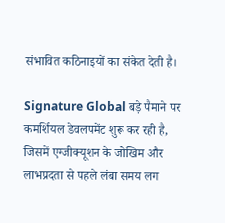संभावित कठिनाइयों का संकेत देती है।

Signature Global बड़े पैमाने पर कमर्शियल डेवलपमेंट शुरू कर रही है, जिसमें एग्जीक्यूशन के जोखिम और लाभप्रदता से पहले लंबा समय लग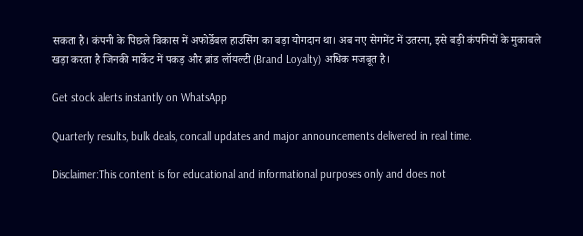सकता है। कंपनी के पिछले विकास में अफोर्डेबल हाउसिंग का बड़ा योगदान था। अब नए सेगमेंट में उतरना, इसे बड़ी कंपनियों के मुकाबले खड़ा करता है जिनकी मार्केट में पकड़ और ब्रांड लॉयल्टी (Brand Loyalty) अधिक मजबूत है।

Get stock alerts instantly on WhatsApp

Quarterly results, bulk deals, concall updates and major announcements delivered in real time.

Disclaimer:This content is for educational and informational purposes only and does not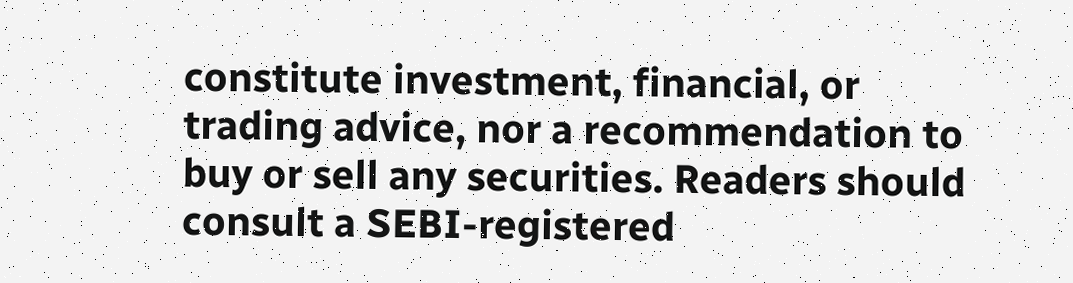constitute investment, financial, or trading advice, nor a recommendation to buy or sell any securities. Readers should consult a SEBI-registered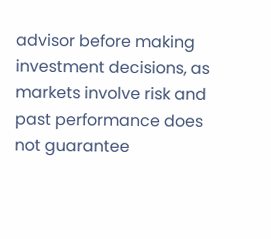advisor before making investment decisions, as markets involve risk and past performance does not guarantee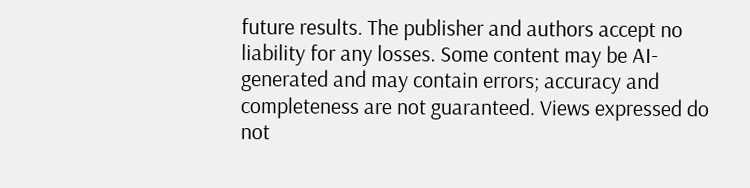future results. The publisher and authors accept no liability for any losses. Some content may be AI-generated and may contain errors; accuracy and completeness are not guaranteed. Views expressed do not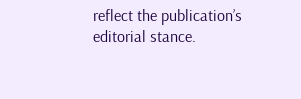reflect the publication’s editorial stance.